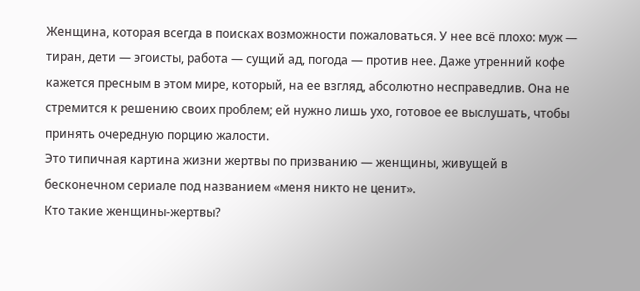Женщина, которая всегда в поисках возможности пожаловаться. У нее всё плохо: муж — тиран, дети — эгоисты, работа — сущий ад, погода — против нее. Даже утренний кофе кажется пресным в этом мире, который, на ее взгляд, абсолютно несправедлив. Она не стремится к решению своих проблем; ей нужно лишь ухо, готовое ее выслушать, чтобы принять очередную порцию жалости.
Это типичная картина жизни жертвы по призванию — женщины, живущей в бесконечном сериале под названием «меня никто не ценит».
Кто такие женщины-жертвы?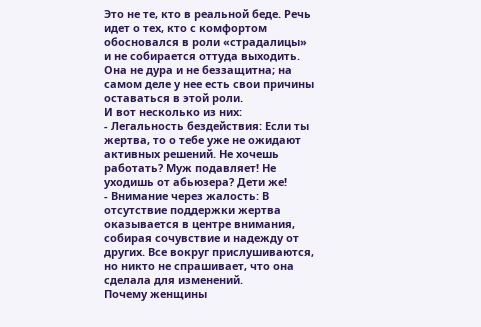Это не те, кто в реальной беде. Речь идет о тех, кто с комфортом обосновался в роли «страдалицы» и не собирается оттуда выходить. Она не дура и не беззащитна; на самом деле у нее есть свои причины оставаться в этой роли.
И вот несколько из них:
- Легальность бездействия: Если ты жертва, то о тебе уже не ожидают активных решений. Не хочешь работать? Муж подавляет! Не уходишь от абьюзера? Дети же!
- Внимание через жалость: В отсутствие поддержки жертва оказывается в центре внимания, собирая сочувствие и надежду от других. Все вокруг прислушиваются, но никто не спрашивает, что она сделала для изменений.
Почему женщины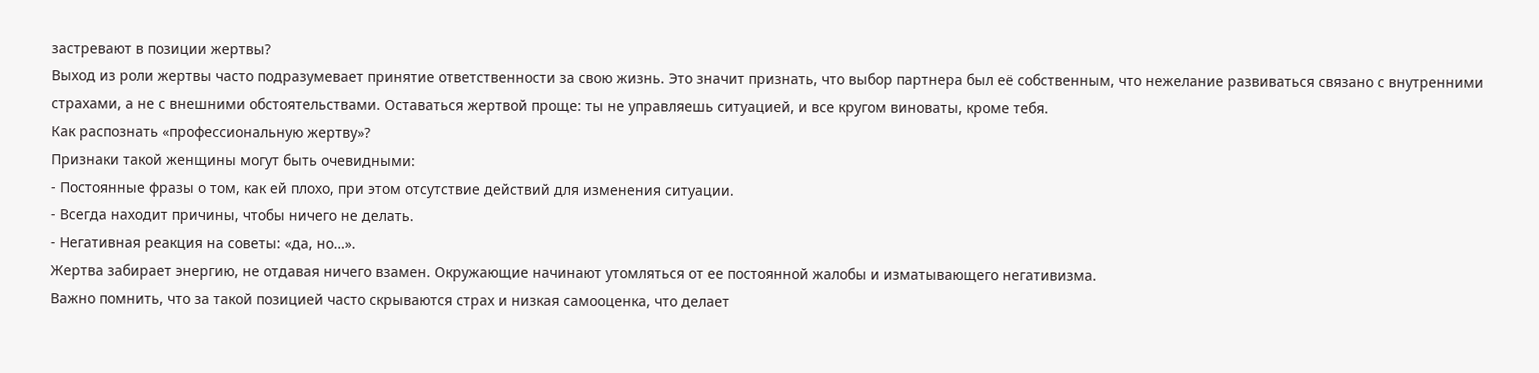застревают в позиции жертвы?
Выход из роли жертвы часто подразумевает принятие ответственности за свою жизнь. Это значит признать, что выбор партнера был её собственным, что нежелание развиваться связано с внутренними страхами, а не с внешними обстоятельствами. Оставаться жертвой проще: ты не управляешь ситуацией, и все кругом виноваты, кроме тебя.
Как распознать «профессиональную жертву»?
Признаки такой женщины могут быть очевидными:
- Постоянные фразы о том, как ей плохо, при этом отсутствие действий для изменения ситуации.
- Всегда находит причины, чтобы ничего не делать.
- Негативная реакция на советы: «да, но…».
Жертва забирает энергию, не отдавая ничего взамен. Окружающие начинают утомляться от ее постоянной жалобы и изматывающего негативизма.
Важно помнить, что за такой позицией часто скрываются страх и низкая самооценка, что делает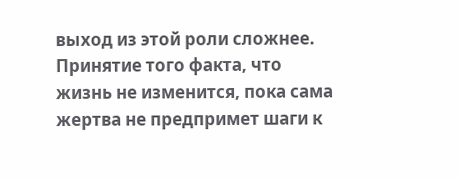выход из этой роли сложнее. Принятие того факта, что жизнь не изменится, пока сама жертва не предпримет шаги к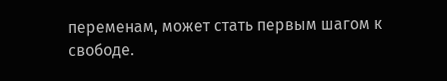переменам, может стать первым шагом к свободе.